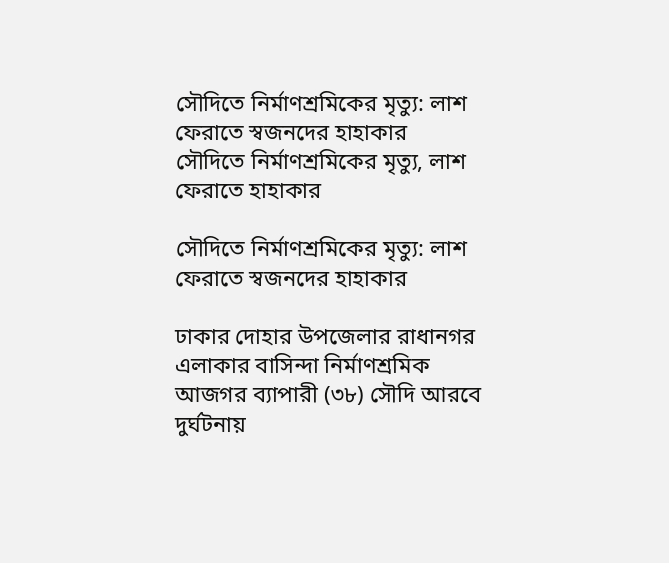সৌদিতে নির্মাণশ্রমিকের মৃত্যু: লাশ ফেরাতে স্বজনদের হাহাকার
সৌদিতে নির্মাণশ্রমিকের মৃত্যু, লাশ ফেরাতে হাহাকার

সৌদিতে নির্মাণশ্রমিকের মৃত্যু: লাশ ফেরাতে স্বজনদের হাহাকার

ঢাকার দোহার উপজেলার রাধানগর এলাকার বাসিন্দা নির্মাণশ্রমিক আজগর ব্যাপারী (৩৮) সৌদি আরবে দুর্ঘটনায়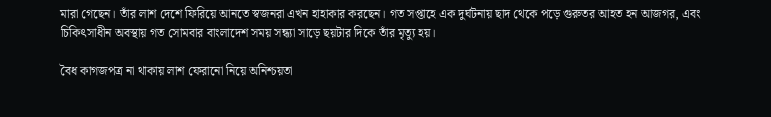মারা গেছেন। তাঁর লাশ দেশে ফিরিয়ে আনতে স্বজনরা এখন হাহাকার করছেন। গত সপ্তাহে এক দুর্ঘটনায় ছাদ থেকে পড়ে গুরুতর আহত হন আজগর, এবং চিকিৎসাধীন অবস্থায় গত সোমবার বাংলাদেশ সময় সন্ধ্যা সাড়ে ছয়টার দিকে তাঁর মৃত্যু হয়।

বৈধ কাগজপত্র না থাকায় লাশ ফেরানো নিয়ে অনিশ্চয়তা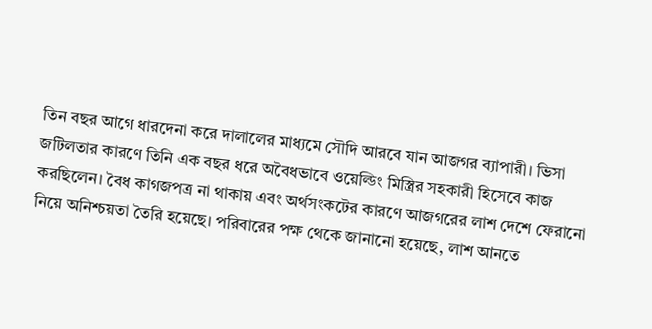তিন বছর আগে ধারদেনা করে দালালের মাধ্যমে সৌদি আরবে যান আজগর ব্যাপারী। ভিসা জটিলতার কারণে তিনি এক বছর ধরে অবৈধভাবে ওয়েল্ডিং মিস্ত্রির সহকারী হিসেবে কাজ করছিলেন। বৈধ কাগজপত্র না থাকায় এবং অর্থসংকটের কারণে আজগরের লাশ দেশে ফেরানো নিয়ে অনিশ্চয়তা তৈরি হয়েছে। পরিবারের পক্ষ থেকে জানানো হয়েছে, লাশ আনতে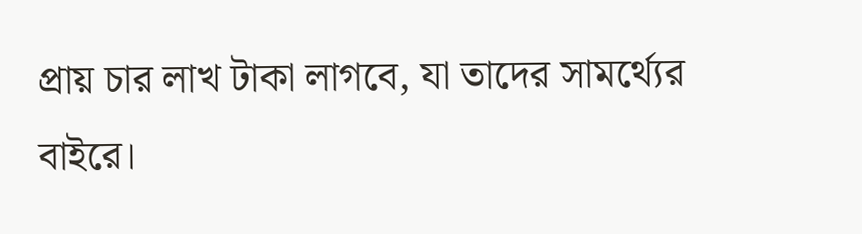প্রায় চার লাখ টাকা লাগবে, যা তাদের সামর্থ্যের বাইরে।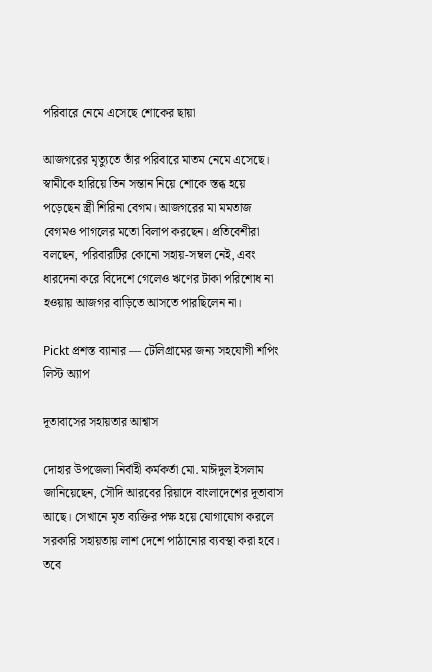পরিবারে নেমে এসেছে শোকের ছায়া

আজগরের মৃত্যুতে তাঁর পরিবারে মাতম নেমে এসেছে। স্বামীকে হারিয়ে তিন সন্তান নিয়ে শোকে স্তব্ধ হয়ে পড়েছেন স্ত্রী শিরিনা বেগম। আজগরের মা মমতাজ বেগমও পাগলের মতো বিলাপ করছেন। প্রতিবেশীরা বলছেন, পরিবারটির কোনো সহায়-সম্বল নেই, এবং ধারদেনা করে বিদেশে গেলেও ঋণের টাকা পরিশোধ না হওয়ায় আজগর বাড়িতে আসতে পারছিলেন না।

Pickt প্রশস্ত ব্যানার — টেলিগ্রামের জন্য সহযোগী শপিং লিস্ট অ্যাপ

দূতাবাসের সহায়তার আশ্বাস

দোহার উপজেলা নির্বাহী কর্মকর্তা মো. মাঈদুল ইসলাম জানিয়েছেন, সৌদি আরবের রিয়াদে বাংলাদেশের দূতাবাস আছে। সেখানে মৃত ব্যক্তির পক্ষ হয়ে যোগাযোগ করলে সরকারি সহায়তায় লাশ দেশে পাঠানোর ব্যবস্থা করা হবে। তবে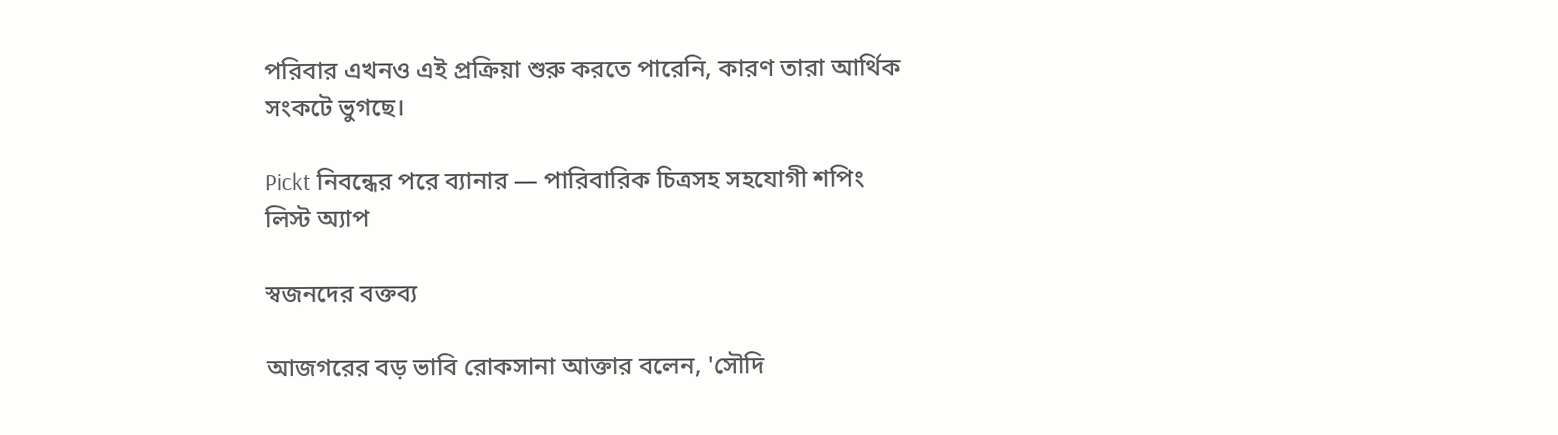পরিবার এখনও এই প্রক্রিয়া শুরু করতে পারেনি, কারণ তারা আর্থিক সংকটে ভুগছে।

Pickt নিবন্ধের পরে ব্যানার — পারিবারিক চিত্রসহ সহযোগী শপিং লিস্ট অ্যাপ

স্বজনদের বক্তব্য

আজগরের বড় ভাবি রোকসানা আক্তার বলেন, 'সৌদি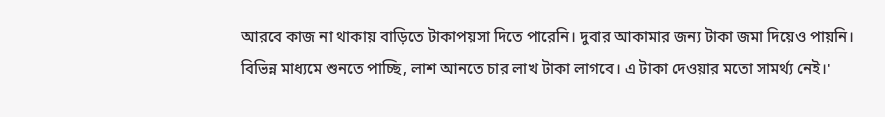আরবে কাজ না থাকায় বাড়িতে টাকাপয়সা দিতে পারেনি। দুবার আকামার জন্য টাকা জমা দিয়েও পায়নি। বিভিন্ন মাধ্যমে শুনতে পাচ্ছি, লাশ আনতে চার লাখ টাকা লাগবে। এ টাকা দেওয়ার মতো সামর্থ্য নেই।'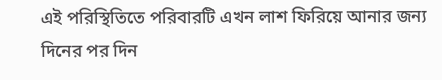এই পরিস্থিতিতে পরিবারটি এখন লাশ ফিরিয়ে আনার জন্য দিনের পর দিন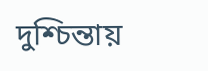দুশ্চিন্তায়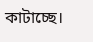কাটাচ্ছে।